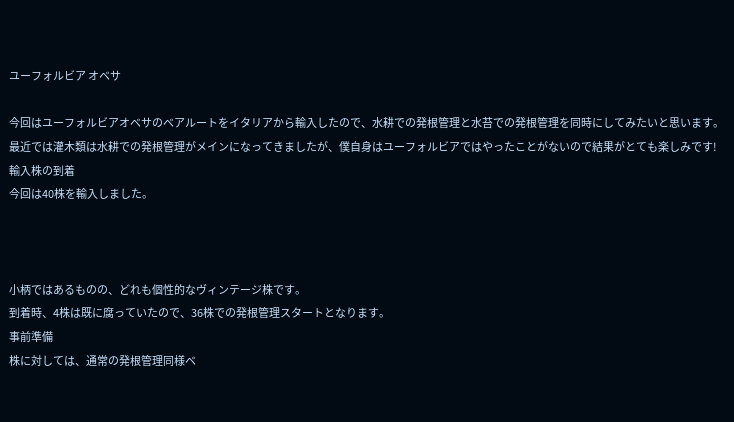ユーフォルビア オベサ

今回はユーフォルビアオベサのベアルートをイタリアから輸入したので、水耕での発根管理と水苔での発根管理を同時にしてみたいと思います。
最近では灌木類は水耕での発根管理がメインになってきましたが、僕自身はユーフォルビアではやったことがないので結果がとても楽しみです!
輸入株の到着
今回は40株を輸入しました。



小柄ではあるものの、どれも個性的なヴィンテージ株です。
到着時、4株は既に腐っていたので、36株での発根管理スタートとなります。
事前準備
株に対しては、通常の発根管理同様ベ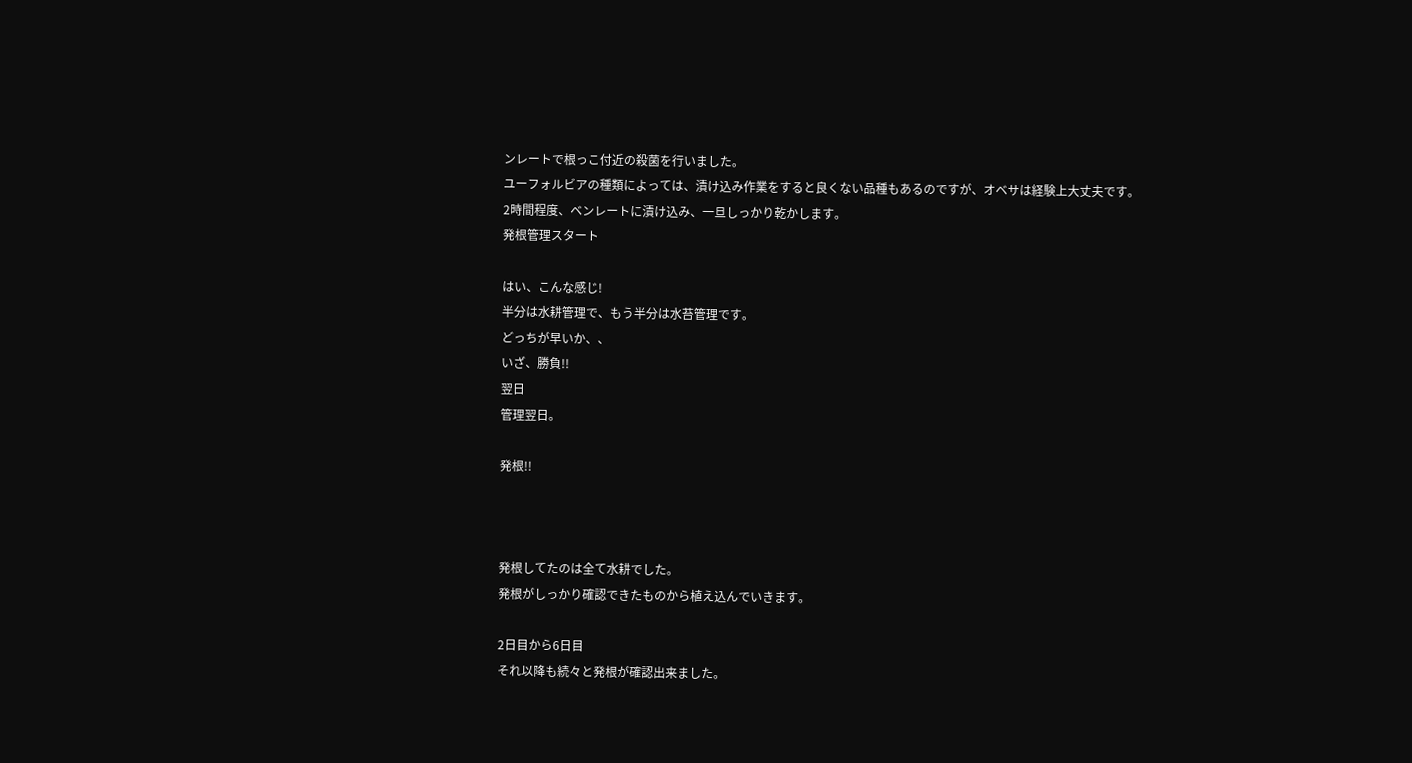ンレートで根っこ付近の殺菌を行いました。
ユーフォルビアの種類によっては、漬け込み作業をすると良くない品種もあるのですが、オベサは経験上大丈夫です。
2時間程度、ベンレートに漬け込み、一旦しっかり乾かします。
発根管理スタート

はい、こんな感じ!
半分は水耕管理で、もう半分は水苔管理です。
どっちが早いか、、
いざ、勝負!!
翌日
管理翌日。

発根!!



発根してたのは全て水耕でした。
発根がしっかり確認できたものから植え込んでいきます。

2日目から6日目
それ以降も続々と発根が確認出来ました。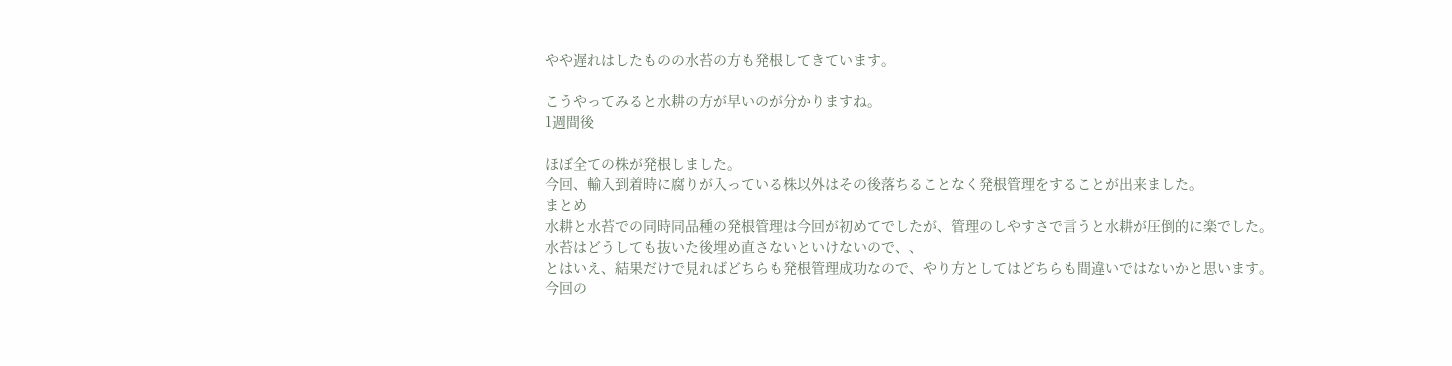やや遅れはしたものの水苔の方も発根してきています。

こうやってみると水耕の方が早いのが分かりますね。
1週間後

ほぼ全ての株が発根しました。
今回、輸入到着時に腐りが入っている株以外はその後落ちることなく発根管理をすることが出来ました。
まとめ
水耕と水苔での同時同品種の発根管理は今回が初めてでしたが、管理のしやすさで言うと水耕が圧倒的に楽でした。
水苔はどうしても抜いた後埋め直さないといけないので、、
とはいえ、結果だけで見ればどちらも発根管理成功なので、やり方としてはどちらも間違いではないかと思います。
今回の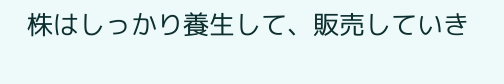株はしっかり養生して、販売していき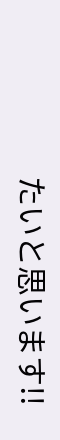たいと思います!!